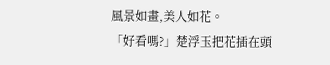風景如畫,美人如花。
「好看嗎?」楚浮玉把花插在頭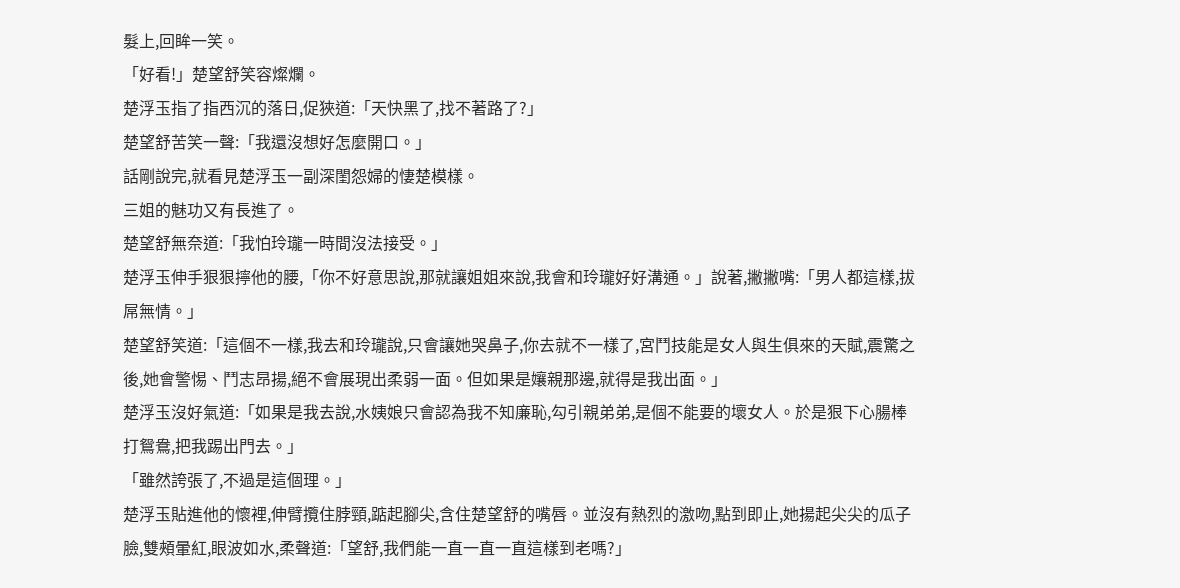髮上,回眸一笑。
「好看!」楚望舒笑容燦爛。
楚浮玉指了指西沉的落日,促狹道:「天快黑了,找不著路了?」
楚望舒苦笑一聲:「我還沒想好怎麼開口。」
話剛說完,就看見楚浮玉一副深閨怨婦的悽楚模樣。
三姐的魅功又有長進了。
楚望舒無奈道:「我怕玲瓏一時間沒法接受。」
楚浮玉伸手狠狠擰他的腰,「你不好意思說,那就讓姐姐來說,我會和玲瓏好好溝通。」說著,撇撇嘴:「男人都這樣,拔屌無情。」
楚望舒笑道:「這個不一樣,我去和玲瓏說,只會讓她哭鼻子,你去就不一樣了,宮鬥技能是女人與生俱來的天賦,震驚之後,她會警惕、鬥志昂揚,絕不會展現出柔弱一面。但如果是孃親那邊,就得是我出面。」
楚浮玉沒好氣道:「如果是我去說,水姨娘只會認為我不知廉恥,勾引親弟弟,是個不能要的壞女人。於是狠下心腸棒打鴛鴦,把我踢出門去。」
「雖然誇張了,不過是這個理。」
楚浮玉貼進他的懷裡,伸臂攬住脖頸,踮起腳尖,含住楚望舒的嘴唇。並沒有熱烈的激吻,點到即止,她揚起尖尖的瓜子臉,雙頰暈紅,眼波如水,柔聲道:「望舒,我們能一直一直一直這樣到老嗎?」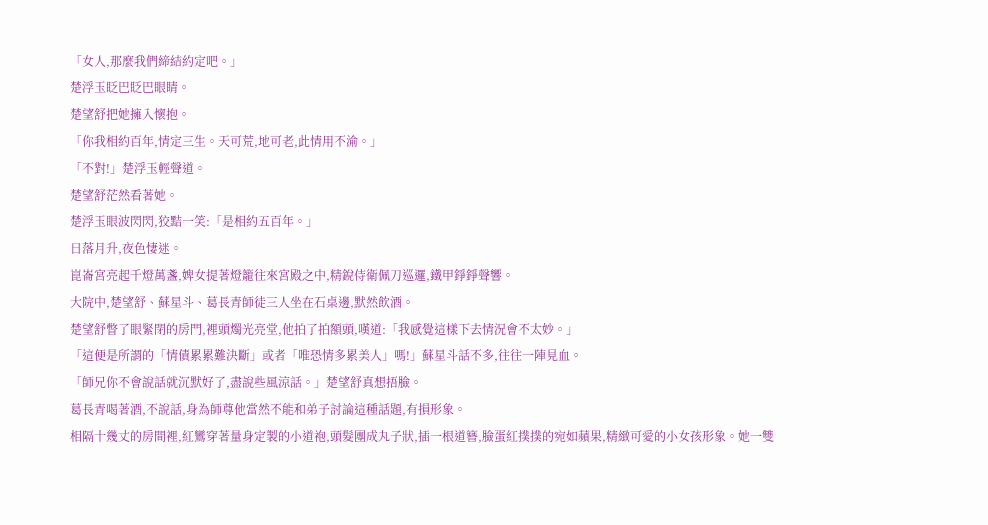「女人,那麼我們締結約定吧。」
楚浮玉眨巴眨巴眼睛。
楚望舒把她擁入懷抱。
「你我相約百年,情定三生。天可荒,地可老,此情用不渝。」
「不對!」楚浮玉輕聲道。
楚望舒茫然看著她。
楚浮玉眼波閃閃,狡黠一笑:「是相約五百年。」
日落月升,夜色悽迷。
崑崙宮亮起千燈萬盞,婢女提著燈籠往來宮殿之中,精銳侍衛佩刀巡邏,鐵甲錚錚聲響。
大院中,楚望舒、蘇星斗、葛長青師徒三人坐在石桌邊,默然飲酒。
楚望舒瞥了眼緊閉的房門,裡頭燭光亮堂,他拍了拍額頭,嘆道:「我感覺這樣下去情況會不太妙。」
「這便是所謂的「情債累累難決斷」或者「唯恐情多累美人」嗎!」蘇星斗話不多,往往一陣見血。
「師兄你不會說話就沉默好了,盡說些風涼話。」楚望舒真想捂臉。
葛長青喝著酒,不說話,身為師尊他當然不能和弟子討論這種話題,有損形象。
相隔十幾丈的房間裡,紅鸞穿著量身定製的小道袍,頭髮團成丸子狀,插一根道簪,臉蛋紅撲撲的宛如蘋果,精緻可愛的小女孩形象。她一雙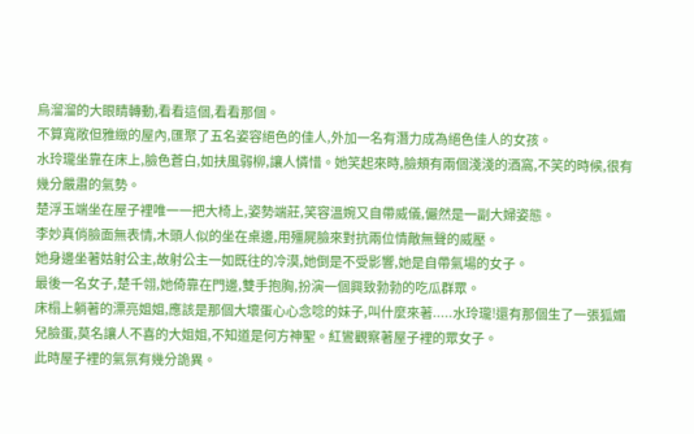烏溜溜的大眼睛轉動,看看這個,看看那個。
不算寬敞但雅緻的屋內,匯聚了五名姿容絕色的佳人,外加一名有潛力成為絕色佳人的女孩。
水玲瓏坐靠在床上,臉色蒼白,如扶風弱柳,讓人憐惜。她笑起來時,臉頰有兩個淺淺的酒窩,不笑的時候,很有幾分嚴肅的氣勢。
楚浮玉端坐在屋子裡唯一一把大椅上,姿勢端莊,笑容溫婉又自帶威儀,儼然是一副大婦姿態。
李妙真俏臉面無表情,木頭人似的坐在桌邊,用殭屍臉來對抗兩位情敵無聲的威壓。
她身邊坐著姑射公主,故射公主一如既往的冷漠,她倒是不受影響,她是自帶氣場的女子。
最後一名女子,楚千翎,她倚靠在門邊,雙手抱胸,扮演一個興致勃勃的吃瓜群眾。
床榻上躺著的漂亮姐姐,應該是那個大壞蛋心心念唸的妹子,叫什麼來著.....水玲瓏!還有那個生了一張狐媚兒臉蛋,莫名讓人不喜的大姐姐,不知道是何方神聖。紅鸞觀察著屋子裡的眾女子。
此時屋子裡的氣氛有幾分詭異。